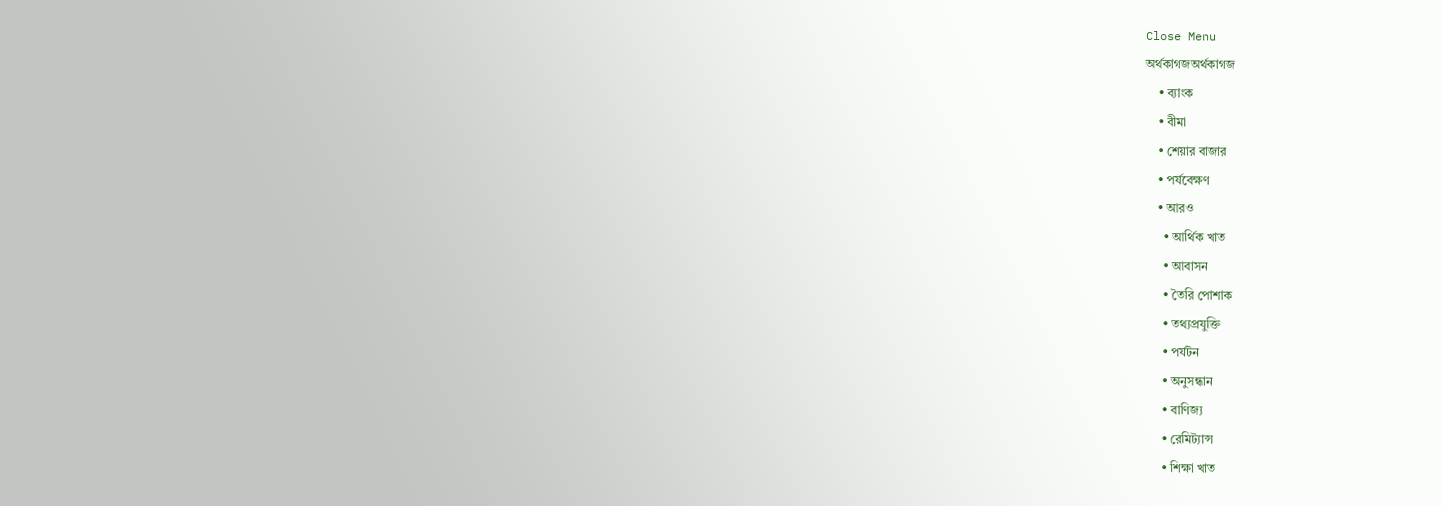Close Menu
অর্থকাগজঅর্থকাগজ
    • ব্যাংক
    • বীমা
    • শেয়ার বাজার
    • পর্যবেক্ষণ
    • আরও
      • আর্থিক খাত
      • আবাসন
      • তৈরি পোশাক
      • তথ্যপ্রযুক্তি
      • পর্যটন
      • অনুসন্ধান
      • বাণিজ্য
      • রেমিট্যান্স
      • শিক্ষা খাত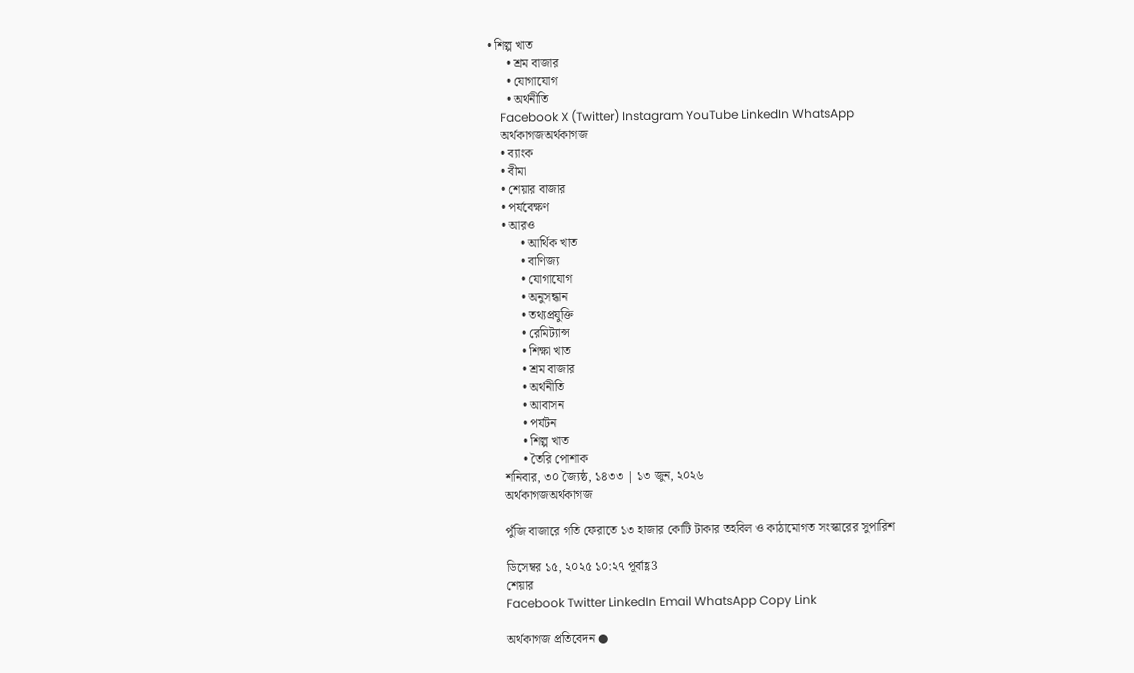• শিল্প খাত
      • শ্রম বাজার
      • যোগাযোগ
      • অর্থনীতি
    Facebook X (Twitter) Instagram YouTube LinkedIn WhatsApp
    অর্থকাগজঅর্থকাগজ
    • ব্যাংক
    • বীমা
    • শেয়ার বাজার
    • পর্যবেক্ষণ
    • আরও
          • আর্থিক খাত
          • বাণিজ্য
          • যোগাযোগ
          • অনুসন্ধান
          • তথ্যপ্রযুক্তি
          • রেমিট্যান্স
          • শিক্ষা খাত
          • শ্রম বাজার
          • অর্থনীতি
          • আবাসন
          • পর্যটন
          • শিল্প খাত
          • তৈরি পোশাক
    শনিবার, ৩০ জ্যৈষ্ঠ, ১৪৩৩ | ১৩ জুন, ২০২৬
    অর্থকাগজঅর্থকাগজ

    পুঁজি বাজারে গতি ফেরাতে ১৩ হাজার কোটি টাকার তহবিল ও কাঠামোগত সংস্কারের সুপারিশ

    ডিসেম্বর ১৫, ২০২৫ ১০:২৭ পূর্বাহ্ণ3
    শেয়ার
    Facebook Twitter LinkedIn Email WhatsApp Copy Link

    অর্থকাগজ প্রতিবেদন ●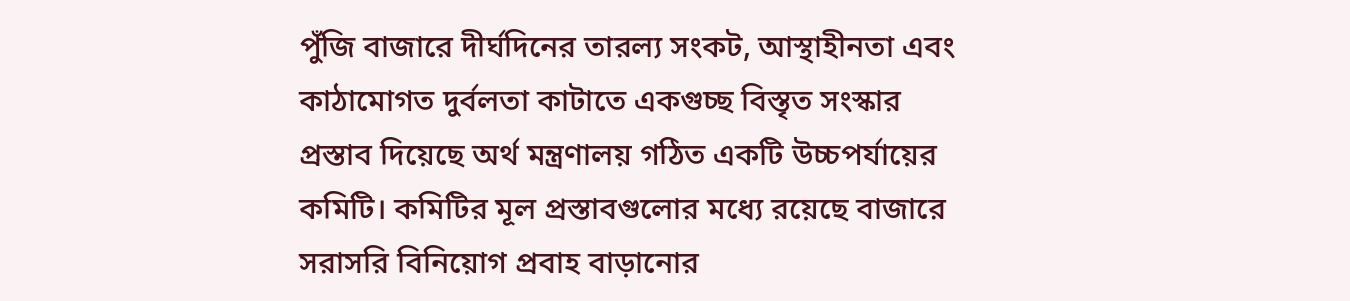পুঁজি বাজারে দীর্ঘদিনের তারল্য সংকট, আস্থাহীনতা এবং কাঠামোগত দুর্বলতা কাটাতে একগুচ্ছ বিস্তৃত সংস্কার প্রস্তাব দিয়েছে অর্থ মন্ত্রণালয় গঠিত একটি উচ্চপর্যায়ের কমিটি। কমিটির মূল প্রস্তাবগুলোর মধ্যে রয়েছে বাজারে সরাসরি বিনিয়োগ প্রবাহ বাড়ানোর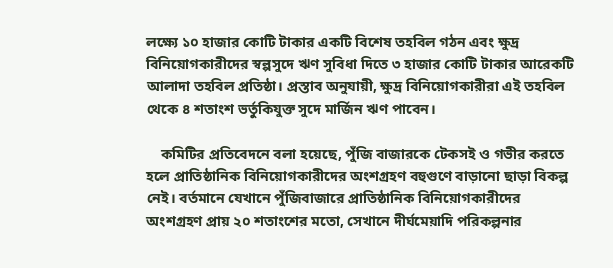লক্ষ্যে ১০ হাজার কোটি টাকার একটি বিশেষ তহবিল গঠন এবং ক্ষুদ্র বিনিয়োগকারীদের স্বল্পসুদে ঋণ সুবিধা দিতে ৩ হাজার কোটি টাকার আরেকটি আলাদা তহবিল প্রতিষ্ঠা। প্রস্তাব অনুযায়ী, ক্ষুদ্র বিনিয়োগকারীরা এই তহবিল থেকে ৪ শতাংশ ভর্তুকিযুক্ত সুদে মার্জিন ঋণ পাবেন।

    কমিটির প্রতিবেদনে বলা হয়েছে, পুঁজি বাজারকে টেকসই ও গভীর করতে হলে প্রাতিষ্ঠানিক বিনিয়োগকারীদের অংশগ্রহণ বহুগুণে বাড়ানো ছাড়া বিকল্প নেই। বর্তমানে যেখানে পুঁজিবাজারে প্রাতিষ্ঠানিক বিনিয়োগকারীদের অংশগ্রহণ প্রায় ২০ শতাংশের মতো, সেখানে দীর্ঘমেয়াদি পরিকল্পনার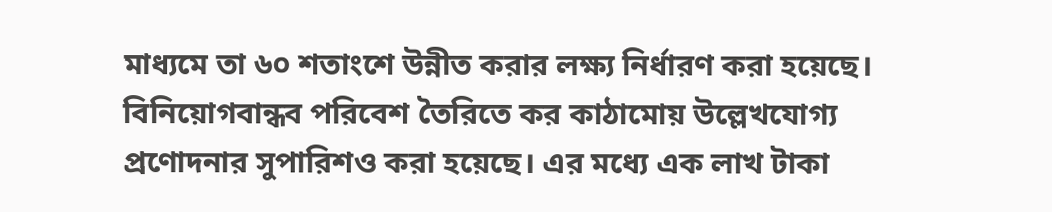মাধ্যমে তা ৬০ শতাংশে উন্নীত করার লক্ষ্য নির্ধারণ করা হয়েছে। বিনিয়োগবান্ধব পরিবেশ তৈরিতে কর কাঠামোয় উল্লেখযোগ্য প্রণোদনার সুপারিশও করা হয়েছে। এর মধ্যে এক লাখ টাকা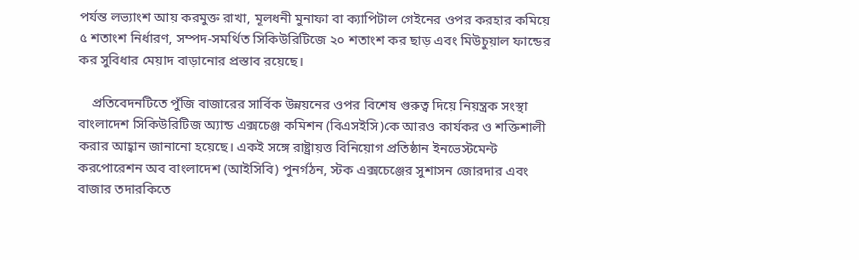পর্যন্ত লভ্যাংশ আয় করমুক্ত রাখা, মূলধনী মুনাফা বা ক্যাপিটাল গেইনের ওপর করহার কমিয়ে ৫ শতাংশ নির্ধারণ, সম্পদ-সমর্থিত সিকিউরিটিজে ২০ শতাংশ কর ছাড় এবং মিউচুয়াল ফান্ডের কর সুবিধার মেয়াদ বাড়ানোর প্রস্তাব রয়েছে।

    প্রতিবেদনটিতে পুঁজি বাজারের সার্বিক উন্নয়নের ওপর বিশেষ গুরুত্ব দিয়ে নিয়ন্ত্রক সংস্থা বাংলাদেশ সিকিউরিটিজ অ্যান্ড এক্সচেঞ্জ কমিশন (বিএসইসি)কে আরও কার্যকর ও শক্তিশালী করার আহ্বান জানানো হয়েছে। একই সঙ্গে রাষ্ট্রায়ত্ত বিনিয়োগ প্রতিষ্ঠান ইনভেস্টমেন্ট করপোরেশন অব বাংলাদেশ (আইসিবি) পুনর্গঠন, স্টক এক্সচেঞ্জের সুশাসন জোরদার এবং বাজার তদারকিতে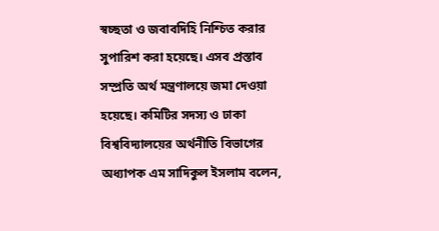স্বচ্ছতা ও জবাবদিহি নিশ্চিত করার সুপারিশ করা হয়েছে। এসব প্রস্তাব সম্প্রতি অর্থ মন্ত্রণালয়ে জমা দেওয়া হয়েছে। কমিটির সদস্য ও ঢাকা বিশ্ববিদ্যালয়ের অর্থনীতি বিভাগের অধ্যাপক এম সাদিকুল ইসলাম বলেন,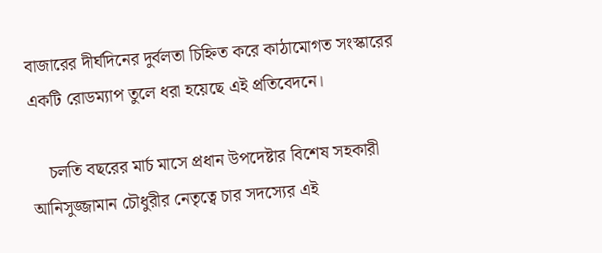বাজারের দীর্ঘদিনের দুর্বলতা চিহ্নিত করে কাঠামোগত সংস্কারের একটি রোডম্যাপ তুলে ধরা হয়েছে এই প্রতিবেদনে।

    চলতি বছরের মার্চ মাসে প্রধান উপদেষ্টার বিশেষ সহকারী আনিসুজ্জামান চৌধুরীর নেতৃত্বে চার সদস্যের এই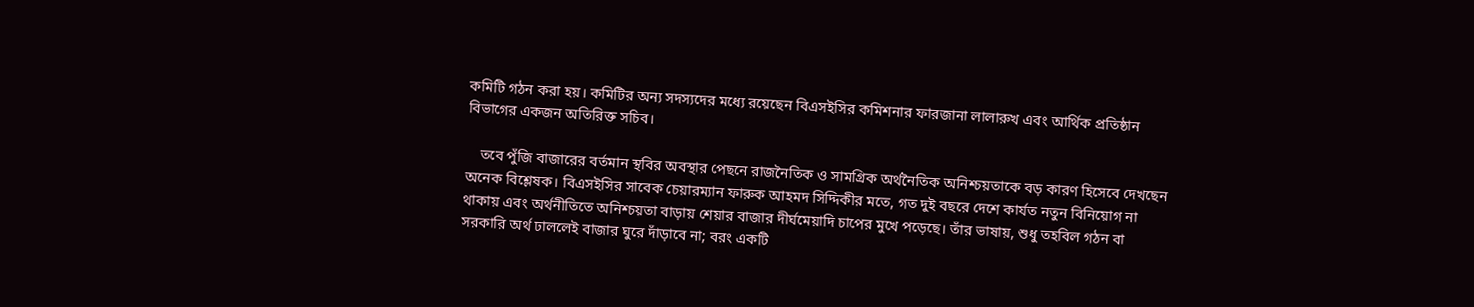কমিটি গঠন করা হয়। কমিটির অন্য সদস্যদের মধ্যে রয়েছেন বিএসইসির কমিশনার ফারজানা লালারুখ এবং আর্থিক প্রতিষ্ঠান বিভাগের একজন অতিরিক্ত সচিব।

    তবে পুঁজি বাজারের বর্তমান স্থবির অবস্থার পেছনে রাজনৈতিক ও সামগ্রিক অর্থনৈতিক অনিশ্চয়তাকে বড় কারণ হিসেবে দেখছেন অনেক বিশ্লেষক। বিএসইসির সাবেক চেয়ারম্যান ফারুক আহমদ সিদ্দিকীর মতে, গত দুই বছরে দেশে কার্যত নতুন বিনিয়োগ না থাকায় এবং অর্থনীতিতে অনিশ্চয়তা বাড়ায় শেয়ার বাজার দীর্ঘমেয়াদি চাপের মুখে পড়েছে। তাঁর ভাষায়, শুধু তহবিল গঠন বা সরকারি অর্থ ঢাললেই বাজার ঘুরে দাঁড়াবে না; বরং একটি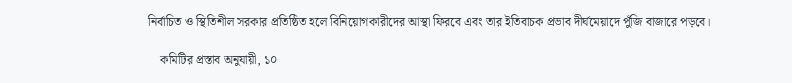নির্বাচিত ও স্থিতিশীল সরকার প্রতিষ্ঠিত হলে বিনিয়োগকারীদের আস্থা ফিরবে এবং তার ইতিবাচক প্রভাব দীর্ঘমেয়াদে পুঁজি বাজারে পড়বে।

    কমিটির প্রস্তাব অনুযায়ী, ১০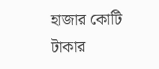হাজার কোটি টাকার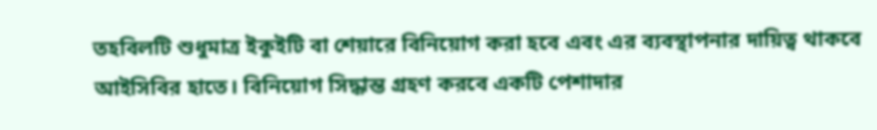তহবিলটি শুধুমাত্র ইকুইটি বা শেয়ারে বিনিয়োগ করা হবে এবং এর ব্যবস্থাপনার দায়িত্ব থাকবে আইসিবির হাতে। বিনিয়োগ সিদ্ধান্ত গ্রহণ করবে একটি পেশাদার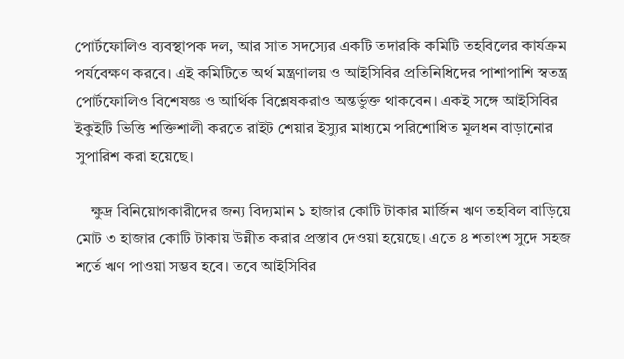পোর্টফোলিও ব্যবস্থাপক দল, আর সাত সদস্যের একটি তদারকি কমিটি তহবিলের কার্যক্রম পর্যবেক্ষণ করবে। এই কমিটিতে অর্থ মন্ত্রণালয় ও আইসিবির প্রতিনিধিদের পাশাপাশি স্বতন্ত্র পোর্টফোলিও বিশেষজ্ঞ ও আর্থিক বিশ্লেষকরাও অন্তর্ভুক্ত থাকবেন। একই সঙ্গে আইসিবির ইকুইটি ভিত্তি শক্তিশালী করতে রাইট শেয়ার ইস্যুর মাধ্যমে পরিশোধিত মূলধন বাড়ানোর সুপারিশ করা হয়েছে।

    ক্ষুদ্র বিনিয়োগকারীদের জন্য বিদ্যমান ১ হাজার কোটি টাকার মার্জিন ঋণ তহবিল বাড়িয়ে মোট ৩ হাজার কোটি টাকায় উন্নীত করার প্রস্তাব দেওয়া হয়েছে। এতে ৪ শতাংশ সুদে সহজ শর্তে ঋণ পাওয়া সম্ভব হবে। তবে আইসিবির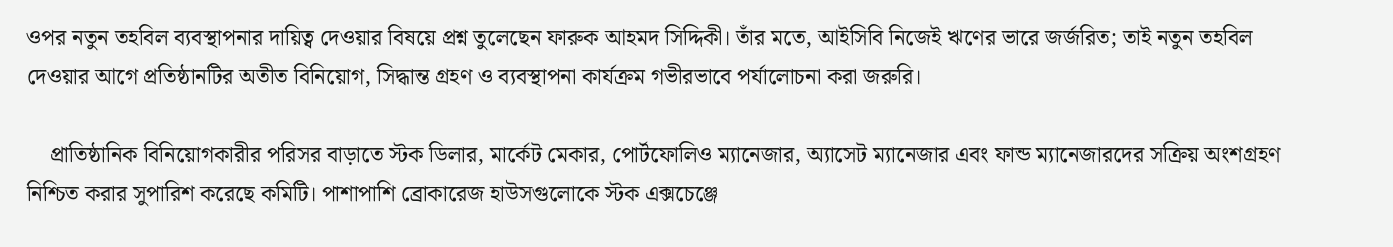ওপর নতুন তহবিল ব্যবস্থাপনার দায়িত্ব দেওয়ার বিষয়ে প্রশ্ন তুলেছেন ফারুক আহমদ সিদ্দিকী। তাঁর মতে, আইসিবি নিজেই ঋণের ভারে জর্জরিত; তাই নতুন তহবিল দেওয়ার আগে প্রতিষ্ঠানটির অতীত বিনিয়োগ, সিদ্ধান্ত গ্রহণ ও ব্যবস্থাপনা কার্যক্রম গভীরভাবে পর্যালোচনা করা জরুরি।

    প্রাতিষ্ঠানিক বিনিয়োগকারীর পরিসর বাড়াতে স্টক ডিলার, মার্কেট মেকার, পোর্টফোলিও ম্যানেজার, অ্যাসেট ম্যানেজার এবং ফান্ড ম্যানেজারদের সক্রিয় অংশগ্রহণ নিশ্চিত করার সুপারিশ করেছে কমিটি। পাশাপাশি ব্রোকারেজ হাউসগুলোকে স্টক এক্সচেঞ্জে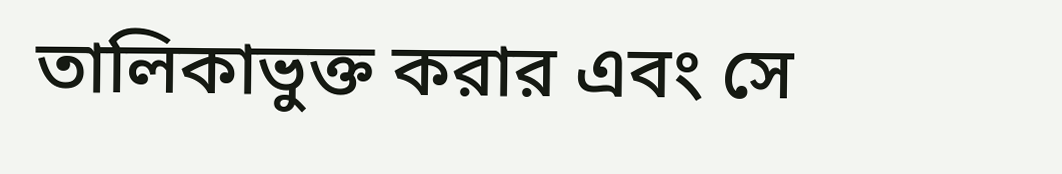তালিকাভুক্ত করার এবং সে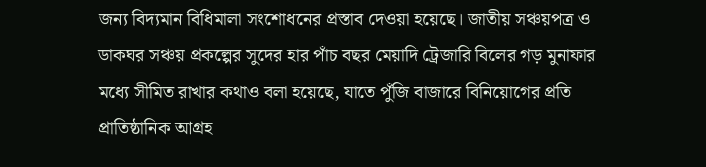জন্য বিদ্যমান বিধিমালা সংশোধনের প্রস্তাব দেওয়া হয়েছে। জাতীয় সঞ্চয়পত্র ও ডাকঘর সঞ্চয় প্রকল্পের সুদের হার পাঁচ বছর মেয়াদি ট্রেজারি বিলের গড় মুনাফার মধ্যে সীমিত রাখার কথাও বলা হয়েছে, যাতে পুঁজি বাজারে বিনিয়োগের প্রতি প্রাতিষ্ঠানিক আগ্রহ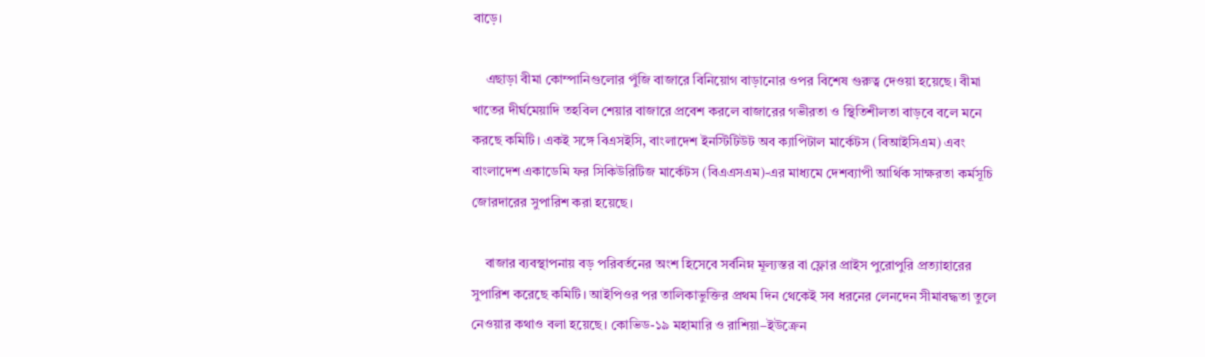বাড়ে।

    এছাড়া বীমা কোম্পানিগুলোর পুঁজি বাজারে বিনিয়োগ বাড়ানোর ওপর বিশেষ গুরুত্ব দেওয়া হয়েছে। বীমা খাতের দীর্ঘমেয়াদি তহবিল শেয়ার বাজারে প্রবেশ করলে বাজারের গভীরতা ও স্থিতিশীলতা বাড়বে বলে মনে করছে কমিটি। একই সঙ্গে বিএসইসি, বাংলাদেশ ইনস্টিটিউট অব ক্যাপিটাল মার্কেটস (বিআইসিএম) এবং বাংলাদেশ একাডেমি ফর সিকিউরিটিজ মার্কেটস (বিএএসএম)-এর মাধ্যমে দেশব্যাপী আর্থিক সাক্ষরতা কর্মসূচি জোরদারের সুপারিশ করা হয়েছে।

    বাজার ব্যবস্থাপনায় বড় পরিবর্তনের অংশ হিসেবে সর্বনিম্ন মূল্যস্তর বা ফ্লোর প্রাইস পুরোপুরি প্রত্যাহারের সুপারিশ করেছে কমিটি। আইপিওর পর তালিকাভুক্তির প্রথম দিন থেকেই সব ধরনের লেনদেন সীমাবদ্ধতা তুলে নেওয়ার কথাও বলা হয়েছে। কোভিড-১৯ মহামারি ও রাশিয়া–ইউক্রেন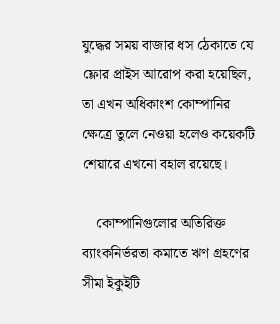যুদ্ধের সময় বাজার ধস ঠেকাতে যে ফ্লোর প্রাইস আরোপ করা হয়েছিল, তা এখন অধিকাংশ কোম্পানির ক্ষেত্রে তুলে নেওয়া হলেও কয়েকটি শেয়ারে এখনো বহাল রয়েছে।

    কোম্পানিগুলোর অতিরিক্ত ব্যাংকনির্ভরতা কমাতে ঋণ গ্রহণের সীমা ইকুইটি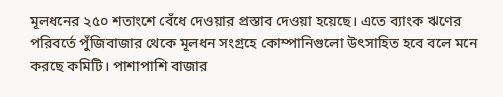মূলধনের ২৫০ শতাংশে বেঁধে দেওয়ার প্রস্তাব দেওয়া হয়েছে। এতে ব্যাংক ঋণের পরিবর্তে পুঁজিবাজার থেকে মূলধন সংগ্রহে কোম্পানিগুলো উৎসাহিত হবে বলে মনে করছে কমিটি। পাশাপাশি বাজার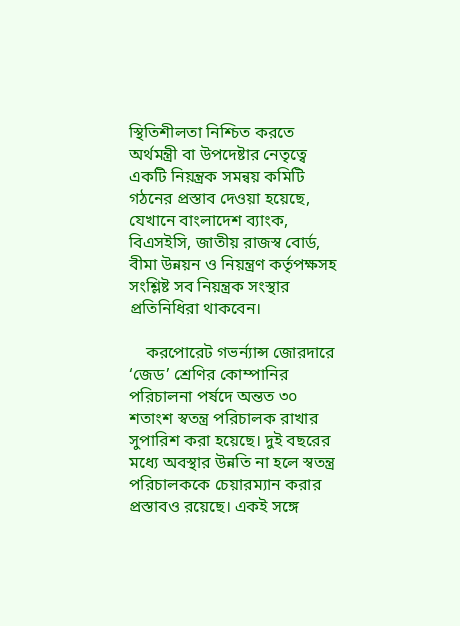স্থিতিশীলতা নিশ্চিত করতে অর্থমন্ত্রী বা উপদেষ্টার নেতৃত্বে একটি নিয়ন্ত্রক সমন্বয় কমিটি গঠনের প্রস্তাব দেওয়া হয়েছে, যেখানে বাংলাদেশ ব্যাংক, বিএসইসি, জাতীয় রাজস্ব বোর্ড, বীমা উন্নয়ন ও নিয়ন্ত্রণ কর্তৃপক্ষসহ সংশ্লিষ্ট সব নিয়ন্ত্রক সংস্থার প্রতিনিধিরা থাকবেন।

    করপোরেট গভর্ন্যান্স জোরদারে ‘জেড’ শ্রেণির কোম্পানির পরিচালনা পর্ষদে অন্তত ৩০ শতাংশ স্বতন্ত্র পরিচালক রাখার সুপারিশ করা হয়েছে। দুই বছরের মধ্যে অবস্থার উন্নতি না হলে স্বতন্ত্র পরিচালককে চেয়ারম্যান করার প্রস্তাবও রয়েছে। একই সঙ্গে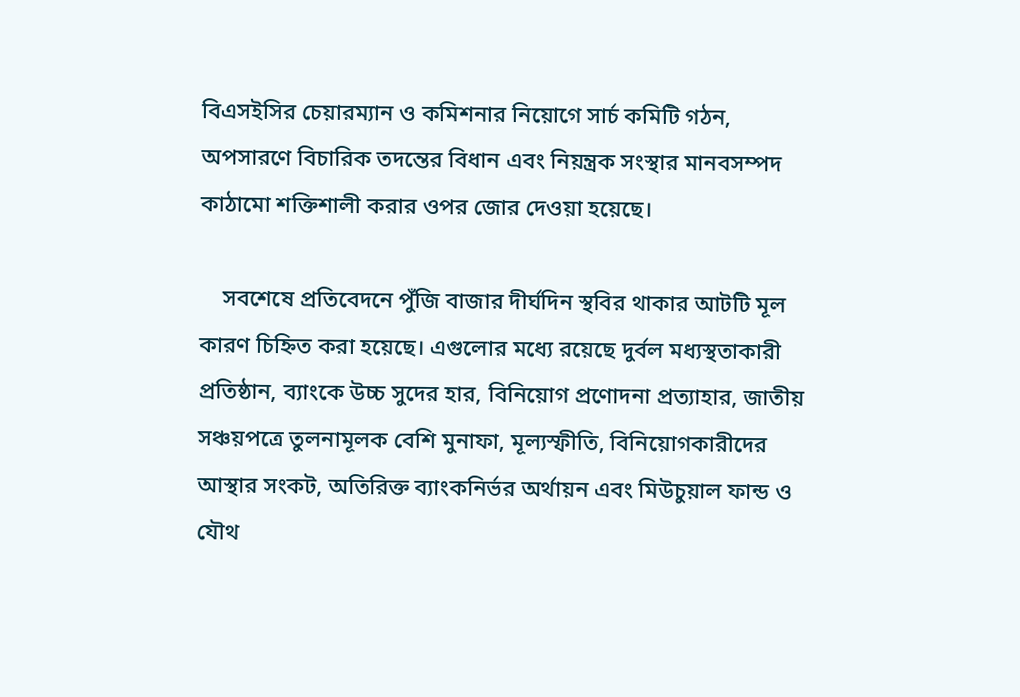বিএসইসির চেয়ারম্যান ও কমিশনার নিয়োগে সার্চ কমিটি গঠন, অপসারণে বিচারিক তদন্তের বিধান এবং নিয়ন্ত্রক সংস্থার মানবসম্পদ কাঠামো শক্তিশালী করার ওপর জোর দেওয়া হয়েছে।

    সবশেষে প্রতিবেদনে পুঁজি বাজার দীর্ঘদিন স্থবির থাকার আটটি মূল কারণ চিহ্নিত করা হয়েছে। এগুলোর মধ্যে রয়েছে দুর্বল মধ্যস্থতাকারী প্রতিষ্ঠান, ব্যাংকে উচ্চ সুদের হার, বিনিয়োগ প্রণোদনা প্রত্যাহার, জাতীয় সঞ্চয়পত্রে তুলনামূলক বেশি মুনাফা, মূল্যস্ফীতি, বিনিয়োগকারীদের আস্থার সংকট, অতিরিক্ত ব্যাংকনির্ভর অর্থায়ন এবং মিউচুয়াল ফান্ড ও যৌথ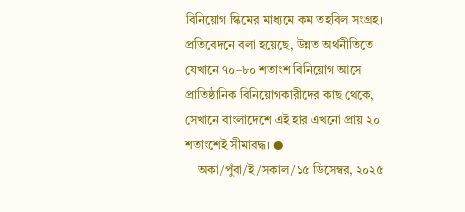বিনিয়োগ স্কিমের মাধ্যমে কম তহবিল সংগ্রহ। প্রতিবেদনে বলা হয়েছে, উন্নত অর্থনীতিতে যেখানে ৭০–৮০ শতাংশ বিনিয়োগ আসে প্রাতিষ্ঠানিক বিনিয়োগকারীদের কাছ থেকে, সেখানে বাংলাদেশে এই হার এখনো প্রায় ২০ শতাংশেই সীমাবদ্ধ। ●
    অকা/পুঁবা/ই/সকাল/১৫ ডিসেম্বর, ২০২৫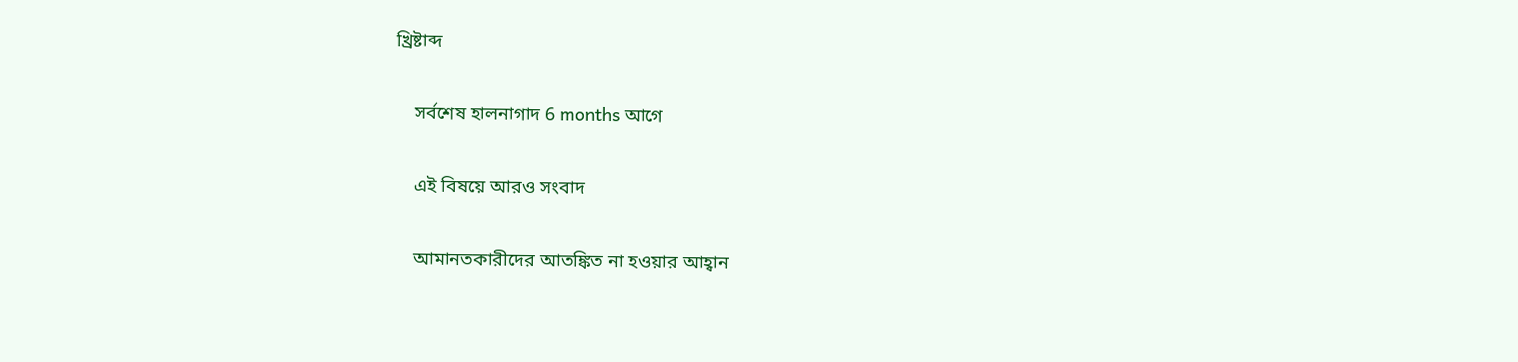খ্রিষ্টাব্দ

    সর্বশেষ হালনাগাদ 6 months আগে

    এই বিষয়ে আরও সংবাদ

    আমানতকারীদের আতঙ্কিত না হওয়ার আহ্বান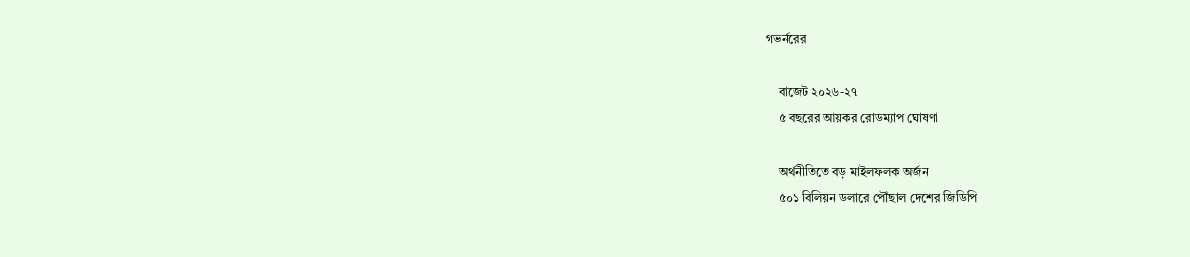গভর্নরের

    বাজেট ২০২৬-২৭
    ৫ বছরের আয়কর রোডম্যাপ ঘোষণা

    অর্থনীতিতে বড় মাইলফলক অর্জন
    ৫০১ বিলিয়ন ডলারে পৌঁছাল দেশের জিডিপি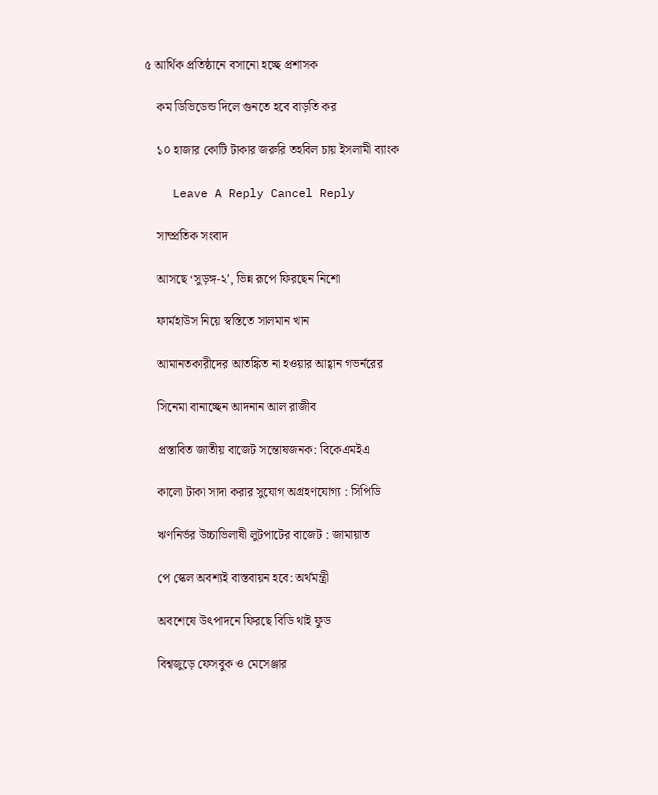৫ আর্থিক প্রতিষ্ঠানে বসানো হচ্ছে প্রশাসক

    কম ডিভিডেন্ড দিলে গুনতে হবে বাড়তি কর

    ১০ হাজার কোটি টাকার জরুরি তহবিল চায় ইসলামী ব্যাংক

    Leave A Reply Cancel Reply

    সাম্প্রতিক সংবাদ

    আসছে ‘সুড়ঙ্গ-২’, ভিন্ন রূপে ফিরছেন নিশো

    ফার্মহাউস নিয়ে স্বস্তিতে সালমান খান

    আমানতকারীদের আতঙ্কিত না হওয়ার আহ্বান গভর্নরের

    সিনেমা বানাচ্ছেন আদনান আল রাজীব

    প্রস্তাবিত জাতীয় বাজেট সন্তোষজনক: বিকেএমইএ

    কালো টাকা সাদা করার সুযোগ অগ্রহণযোগ্য : সিপিডি

    ঋণনির্ভর উচ্চাভিলাষী লুটপাটের বাজেট : জামায়াত

    পে স্কেল অবশ্যই বাস্তবায়ন হবে: অর্থমন্ত্রী

    অবশেষে উৎপাদনে ফিরছে বিডি থাই ফুড

    বিশ্বজুড়ে ফেসবুক ও মেসেঞ্জার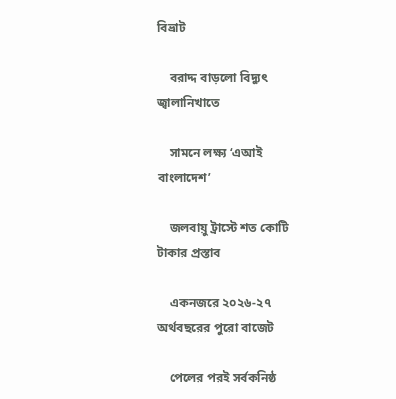বিভ্রাট

    বরাদ্দ বাড়লো বিদ্যুৎ জ্বালানিখাতে

    সামনে লক্ষ্য ‘এআই বাংলাদেশ’

    জলবায়ু ট্রাস্টে শত কোটি টাকার প্রস্তাব

    একনজরে ২০২৬-২৭ অর্থবছরের পুরো বাজেট

    পেলের পরই সর্বকনিষ্ঠ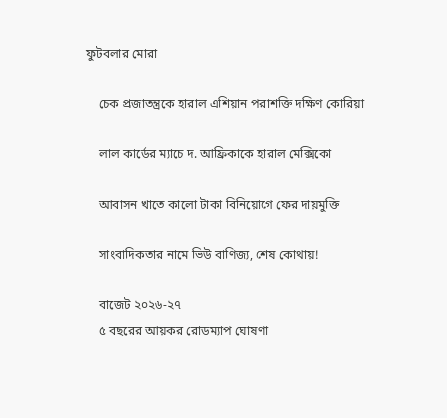ফুটবলার মোরা

    চেক প্রজাতন্ত্রকে হারাল এশিয়ান পরাশক্তি দক্ষিণ কোরিয়া

    লাল কার্ডের ম্যাচে দ. আফ্রিকাকে হারাল মেক্সিকো

    আবাসন খাতে কালো টাকা বিনিয়োগে ফের দায়মুক্তি

    সাংবাদিকতার নামে ভিউ বাণিজ্য, শেষ কোথায়!

    বাজেট ২০২৬-২৭
    ৫ বছরের আয়কর রোডম্যাপ ঘোষণা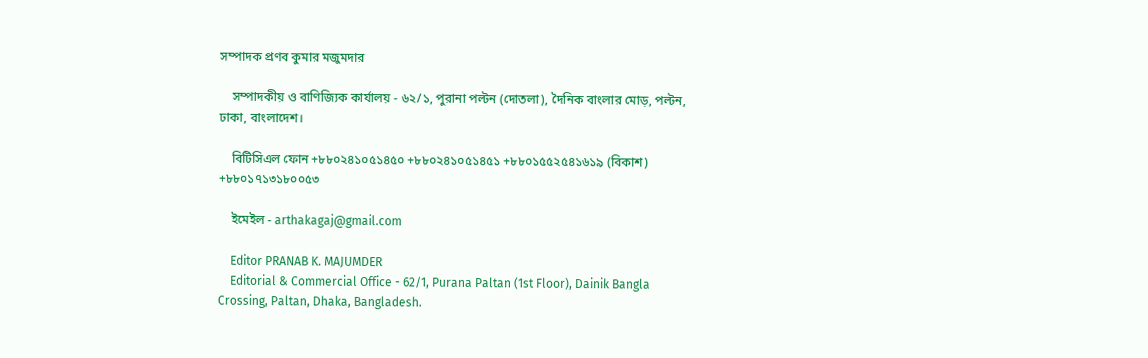সম্পাদক প্রণব কুমার মজুমদার

    সম্পাদকীয় ও বাণিজ্যিক কার্যালয় - ৬২/১, পুরানা পল্টন (দোতলা), দৈনিক বাংলার মোড়, পল্টন, ঢাকা, বাংলাদেশ।

    বিটিসিএল ফোন +৮৮০২৪১০৫১৪৫০ +৮৮০২৪১০৫১৪৫১ +৮৮০১৫৫২৫৪১৬১৯ (বিকাশ) +৮৮০১৭১৩১৮০০৫৩

    ইমেইল - arthakagaj@gmail.com

    Editor PRANAB K. MAJUMDER
    Editorial & Commercial Office - 62/1, Purana Paltan (1st Floor), Dainik Bangla Crossing, Paltan, Dhaka, Bangladesh.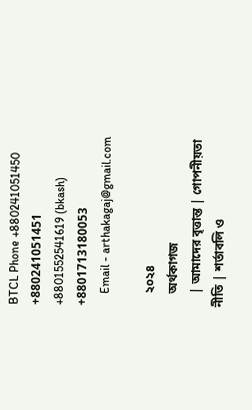BTCL Phone +880241051450 +880241051451 +8801552541619 (bkash) +8801713180053
    Email - arthakagaj@gmail.com

    ২০২৪
    অর্থকাগজ
    | আমাদের বৃত্তান্ত | গোপনীয়তা নীতি | শর্তাবলি ও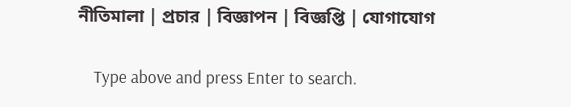নীতিমালা | প্রচার | বিজ্ঞাপন | বিজ্ঞপ্তি | যোগাযোগ

    Type above and press Enter to search.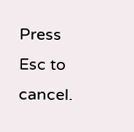Press Esc to cancel.